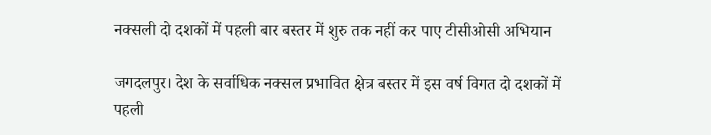नक्सली दो दशकों में पहली बार बस्तर में शुरु तक नहीं कर पाए टीसीओसी अभियान

जगदलपुर। देश के सर्वाधिक नक्सल प्रभावित क्षेत्र बस्तर में इस वर्ष विगत दो दशकों में पहली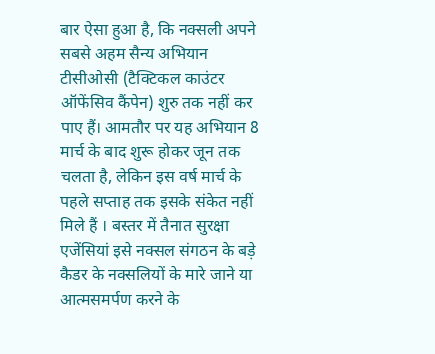बार ऐसा हुआ है, कि नक्सली अपने सबसे अहम सैन्य अभियान टीसीओसी (टैक्टिकल काउंटर ऑफेंसिव कैंपेन) शुरु तक नहीं कर पाए हैं। आमतौर पर यह अभियान 8 मार्च के बाद शुरू होकर जून तक चलता है, लेकिन इस वर्ष मार्च के पहले सप्ताह तक इसके संकेत नहीं मिले हैं । बस्तर में तैनात सुरक्षा एजेंसियां इसे नक्सल संगठन के बड़े कैडर के नक्सलियों के मारे जाने या आत्मसमर्पण करने के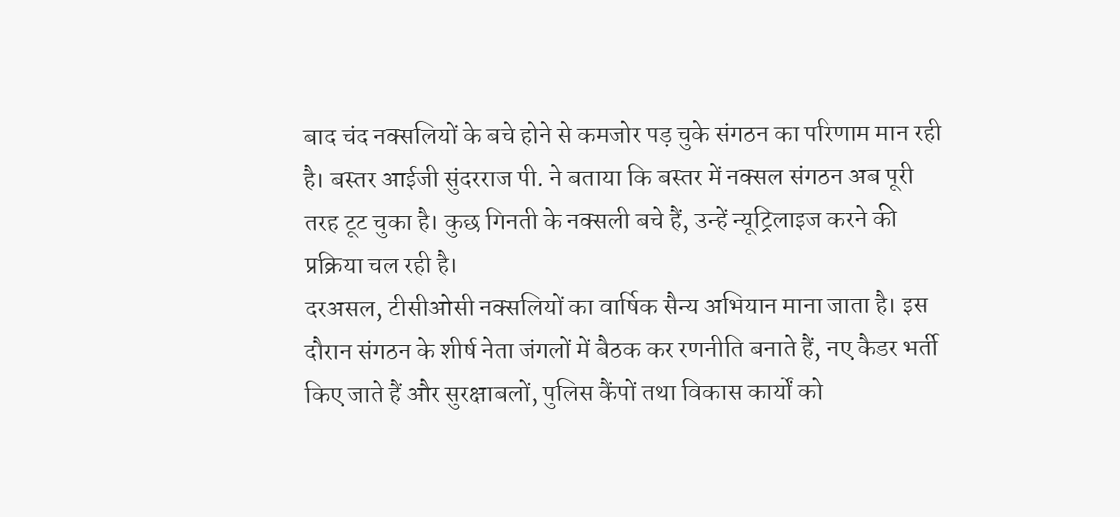बाद चंद नक्सलियों के बचे होने से कमजोर पड़ चुके संगठन का परिणाम मान रही है। बस्तर आईजी सुंदरराज पी. ने बताया कि बस्तर में नक्सल संगठन अब पूरी तरह टूट चुका है। कुछ गिनती के नक्सली बचे हैं, उन्हें न्यूट्रिलाइज करने की प्रक्रिया चल रही है।
दरअसल, टीसीओसी नक्सलियों का वार्षिक सैन्य अभियान माना जाता है। इस दौरान संगठन के शीर्ष नेता जंगलों में बैठक कर रणनीति बनाते हैं, नए कैडर भर्ती किए जाते हैं और सुरक्षाबलों, पुलिस कैंपों तथा विकास कार्यों को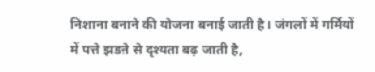निशाना बनाने की योजना बनाई जाती है। जंगलों में गर्मियों में पत्ते झडऩे से दृश्यता बढ़ जाती है,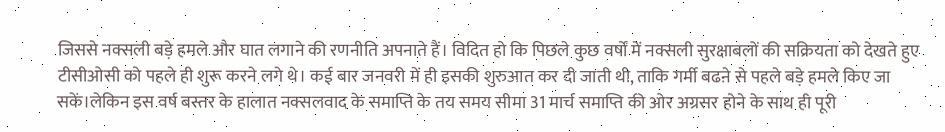जिससे नक्सली बड़े हमले और घात लगाने की रणनीति अपनाते हैं। विदित हो कि पिछले कुछ वर्षों में नक्सली सुरक्षाबलों की सक्रियता को देखते हुए टीसीओसी को पहले ही शुरू करने लगे थे। कई बार जनवरी में ही इसकी शुरुआत कर दी जाती थी, ताकि गर्मी बढऩे से पहले बड़े हमले किए जा सकें।लेकिन इस वर्ष बस्तर के हालात नक्सलवाद के समाप्ति के तय समय सीमा 31 मार्च समाप्ति की ओर अग्रसर होने के साथ ही पूरी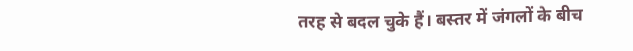तरह से बदल चुके हैं। बस्तर में जंगलों के बीच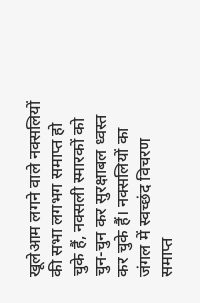खूलेआम लगने वाले नक्सलियों की सभा लगभग समाप्त हो चुके हैं, नक्सली स्मारकों को चुन-चुन कर सुरक्षाबल ध्वस्त कर चुके हैं। नक्सलियों का जंगल में स्वच्छंद विचरण समाप्त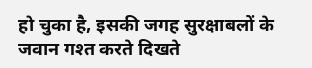हो चुका है, इसकी जगह सुरक्षाबलों के जवान गश्त करते दिखते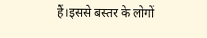हैं।इससे बस्तर के लोगों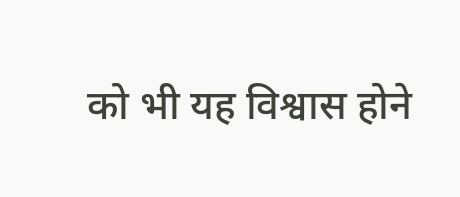को भी यह विश्वास होने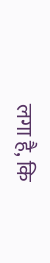लगा है, कि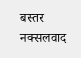बस्तर नक्सलवाद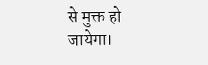से मुक्त हो जायेगा।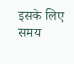इसके लिए समय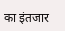का इंतजार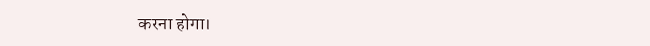करना होगा।